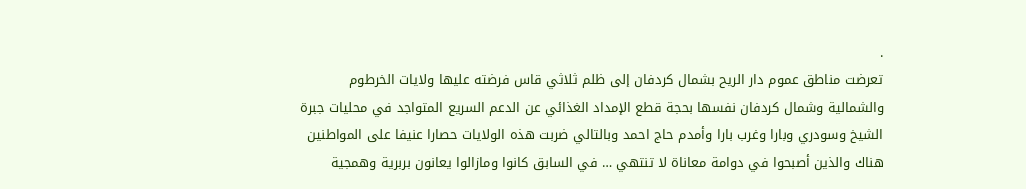.
تعرضت مناطق عموم دار الريح بشمال كردفان إلى ظلم ثلاثي قاس فرضته عليها ولايات الخرطوم والشمالية وشمال كردفان نفسها بحجة قطع الإمداد الغذائي عن الدعم السريع المتواجد في محليات جبرة الشيخ وسودري وبارا وغرب بارا وأمدم حاج احمد وبالتالي ضربت هذه الولايات حصارا عنيفا على المواطنين هناك والذين أصبحوا في دوامة معاناة لا تنتهي … في السابق كانوا ومازالوا يعانون بربرية وهمجية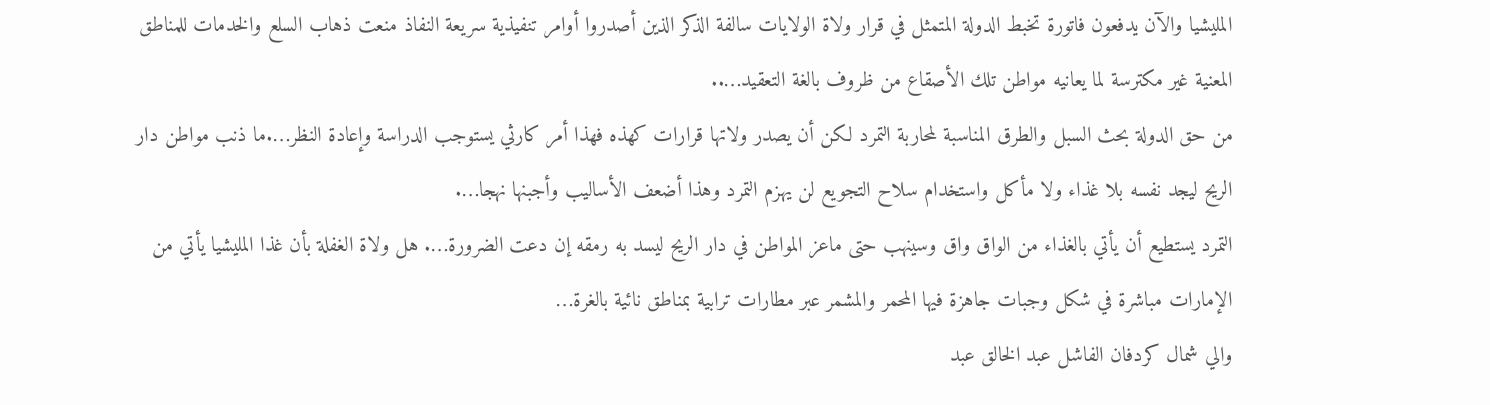المليشيا والآن يدفعون فاتورة تخبط الدولة المتمثل في قرار ولاة الولايات سالفة الذكر الذين أصدروا أوامر تنفيذية سريعة النفاذ منعت ذهاب السلع والخدمات للمناطق المعنية غير مكترسة لما يعانيه مواطن تلك الأصقاع من ظروف بالغة التعقيد…..
من حق الدولة بحث السبل والطرق المناسبة لمحاربة التمرد لكن أن يصدر ولاتها قرارات كهذه فهذا أمر كارثي يستوجب الدراسة وإعادة النظر….ما ذنب مواطن دار الريح ليجد نفسه بلا غذاء ولا مأكل واستخدام سلاح التجويع لن يهزم التمرد وهذا أضعف الأساليب وأجبنها نهجا….
التمرد يستطيع أن يأتي بالغذاء من الواق واق وسينهب حتى ماعز المواطن في دار الريح ليسد به رمقه إن دعت الضرورة…. هل ولاة الغفلة بأن غذا المليشيا يأتي من الإمارات مباشرة في شكل وجبات جاهزة فيها المحمر والمشمر عبر مطارات ترابية بمناطق نائية بالغرة…
والي شمال كردفان الفاشل عبد الخالق عبد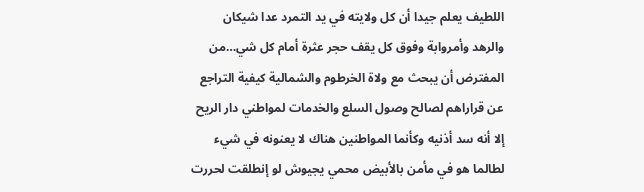اللطيف يعلم جيدا أن كل ولايته في يد التمرد عدا شيكان والرهد وأمروابة وفوق كل يقف حجر عثرة أمام كل شي…من المفترض أن يبحث مع ولاة الخرطوم والشمالية كيفية التراجع عن قراراهم لصالح وصول السلع والخدمات لمواطني دار الريح إلا أنه سد أذنيه وكأنما المواطنين هناك لا يعنونه في شيء لطالما هو في مأمن بالأبيض محمي يجيوش لو إنطلقت لحررت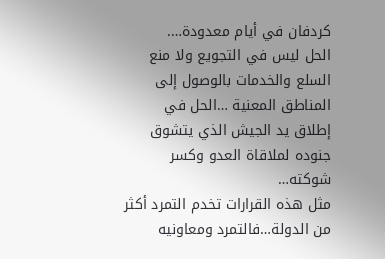كردفان في أيام معدودة….
الحل ليس في التجويع ولا منع السلع والخدمات بالوصول إلى المناطق المعنية …الحل في إطلاق يد الجيش الذي يتشوق جنوده لملاقاة العدو وكسر شوكته…
مثل هذه القرارات تخدم التمرد أكثر من الدولة…فالتمرد ومعاونيه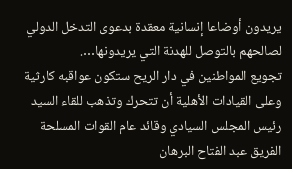يريدون أوضاعا إنسانية معقدة بدعوى التدخل الدولي لصالحهم بالتوصل للهدنة التي يريدونها….
تجويع المواطنين في دار الريح ستكون عواقبه كارثية وعلى القيادات الأهلية أن تتحرك وتذهب للقاء السيد رئيس المجلس السيادي وقائد عام القوات المسلحة الفريق عبد الفتاح البرهان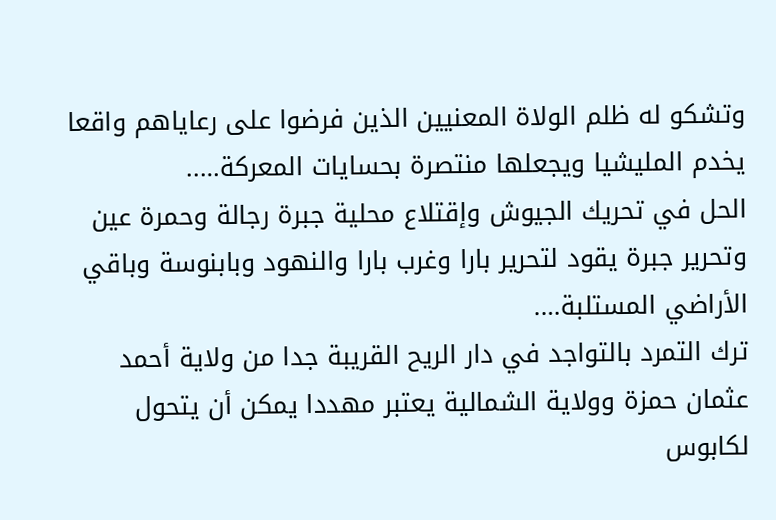وتشكو له ظلم الولاة المعنيين الذين فرضوا على رعاياهم واقعا يخدم المليشيا ويجعلها منتصرة بحسايات المعركة…..
الحل في تحريك الجيوش وإقتلاع محلية جبرة رجالة وحمرة عين وتحرير جبرة يقود لتحرير بارا وغرب بارا والنهود وبابنوسة وباقي الأراضي المستلبة….
ترك التمرد بالتواجد في دار الريح القريبة جدا من ولاية أحمد عثمان حمزة وولاية الشمالية يعتبر مهددا يمكن أن يتحول لكابوس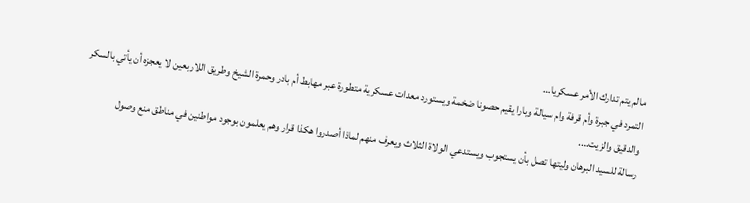مالم يتم تدارك الأمر عسكريا…
التمرد في جبرة وأم قرفة وام سيالة وبارا يقيم حصونا ضخمة ويستورد معدات عسكرية متطورة عبر مهابط أم بادر وحمرة الشيخ وطريق اللاربعين لا يعجزه أن يأتي بالسكر والدقيق والزيت….
رسالة للسيد البرهان وليتها تصل بأن يستجوب ويستدعي الولاة الثلاث ويعرف منهم لماذا أصدروا هكذا قرار وهم يعلمون بوجود مواطنين في مناطق منع وصول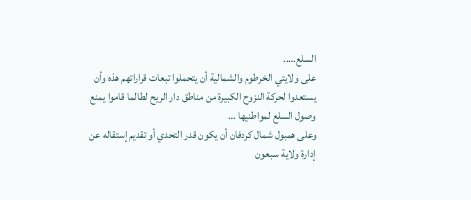السلع…..
على ولايتي الخرطوم والشمالية أن يتحملوا تبعات قراراتهم هذه وأن يستعدوا لحركة النزوح الكبيرة من مناطق دار الريح لطالما قاموا يمنع وصول السلع لمواطنيها …
وعلى همبول شمال كردفان أن يكون قدر التحدي أو تقديم إستقاله عن إدارة ولاية سبعون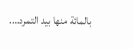بالمائة منها بيد التمرد….